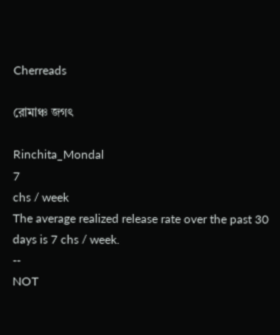Cherreads

রোমাঞ্চ জগৎ

Rinchita_Mondal
7
chs / week
The average realized release rate over the past 30 days is 7 chs / week.
--
NOT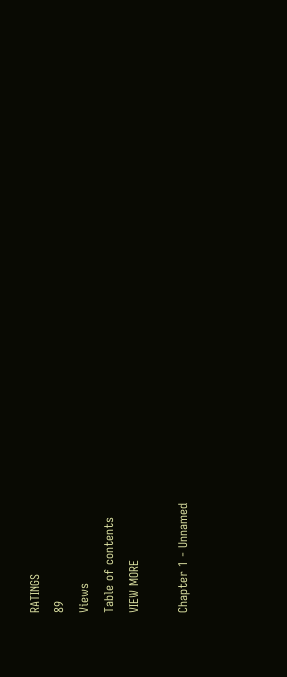RATINGS
89
Views
Table of contents
VIEW MORE

Chapter 1 - Unnamed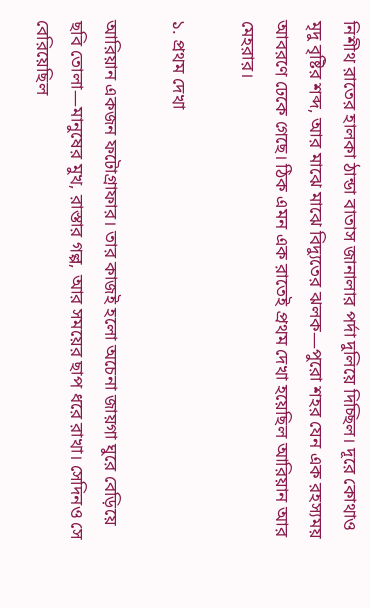নিশীথ রাতের হালকা ঠান্ডা বাতাস জানালার পর্দা দুলিয়ে দিচ্ছিল। দূরে কোথাও মৃদু বৃষ্টির শব্দ, আর মাঝে মাঝে বিদ্যুতের ঝলক—পুরো শহর যেন এক রহস্যময় আবরণে ঢেকে গেছে। ঠিক এমন এক রাতেই প্রথম দেখা হয়েছিল আরিয়ান আর মেহরার।

১. প্রথম দেখা

আরিয়ান একজন ফটোগ্রাফার। তার কাজই হলো অচেনা জায়গা ঘুরে বেড়িয়ে ছবি তোলা—মানুষের মুখ, রাস্তার গল্প, আর সময়ের ছাপ ধরে রাখা। সেদিনও সে বেরিয়েছিল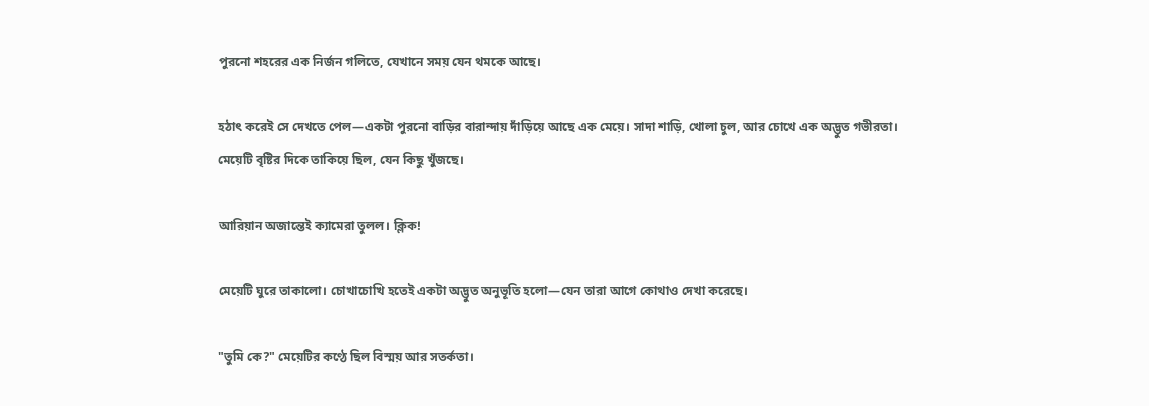পুরনো শহরের এক নির্জন গলিতে, যেখানে সময় যেন থমকে আছে।

হঠাৎ করেই সে দেখতে পেল—একটা পুরনো বাড়ির বারান্দায় দাঁড়িয়ে আছে এক মেয়ে। সাদা শাড়ি, খোলা চুল, আর চোখে এক অদ্ভুত গভীরতা। মেয়েটি বৃষ্টির দিকে তাকিয়ে ছিল, যেন কিছু খুঁজছে।

আরিয়ান অজান্তেই ক্যামেরা তুলল। ক্লিক!

মেয়েটি ঘুরে তাকালো। চোখাচোখি হতেই একটা অদ্ভুত অনুভূতি হলো—যেন তারা আগে কোথাও দেখা করেছে।

"তুমি কে?" মেয়েটির কণ্ঠে ছিল বিস্ময় আর সতর্কতা।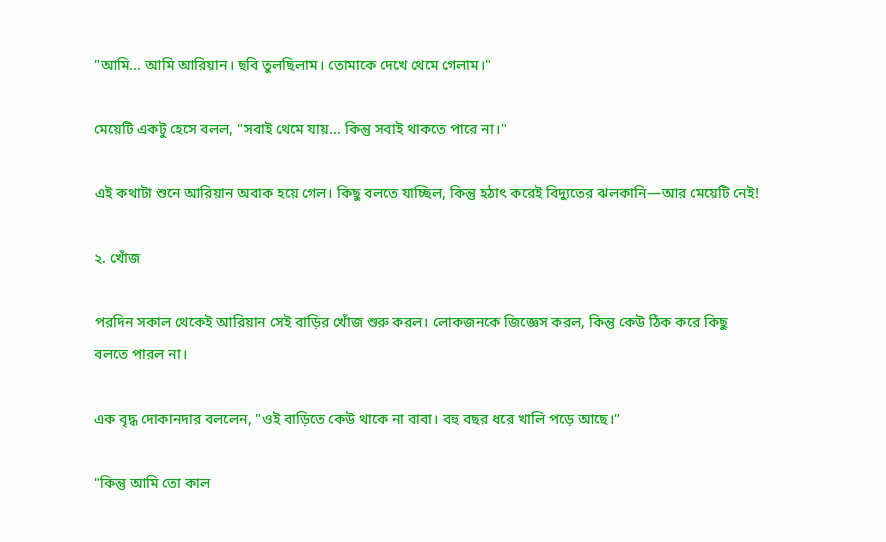"আমি... আমি আরিয়ান। ছবি তুলছিলাম। তোমাকে দেখে থেমে গেলাম।"

মেয়েটি একটু হেসে বলল, "সবাই থেমে যায়... কিন্তু সবাই থাকতে পারে না।"

এই কথাটা শুনে আরিয়ান অবাক হয়ে গেল। কিছু বলতে যাচ্ছিল, কিন্তু হঠাৎ করেই বিদ্যুতের ঝলকানি—আর মেয়েটি নেই!

২. খোঁজ

পরদিন সকাল থেকেই আরিয়ান সেই বাড়ির খোঁজ শুরু করল। লোকজনকে জিজ্ঞেস করল, কিন্তু কেউ ঠিক করে কিছু বলতে পারল না।

এক বৃদ্ধ দোকানদার বললেন, "ওই বাড়িতে কেউ থাকে না বাবা। বহু বছর ধরে খালি পড়ে আছে।"

"কিন্তু আমি তো কাল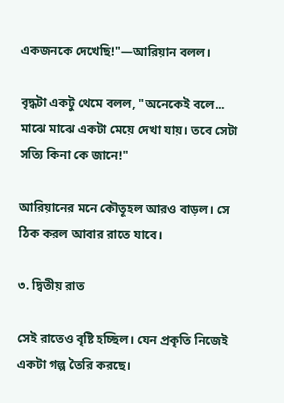একজনকে দেখেছি!"—আরিয়ান বলল।

বৃদ্ধটা একটু থেমে বলল, "অনেকেই বলে... মাঝে মাঝে একটা মেয়ে দেখা যায়। তবে সেটা সত্যি কিনা কে জানে!"

আরিয়ানের মনে কৌতূহল আরও বাড়ল। সে ঠিক করল আবার রাতে যাবে।

৩. দ্বিতীয় রাত

সেই রাতেও বৃষ্টি হচ্ছিল। যেন প্রকৃতি নিজেই একটা গল্প তৈরি করছে।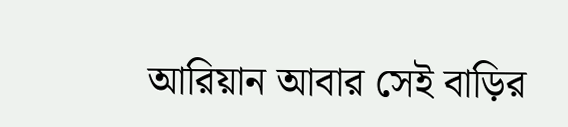আরিয়ান আবার সেই বাড়ির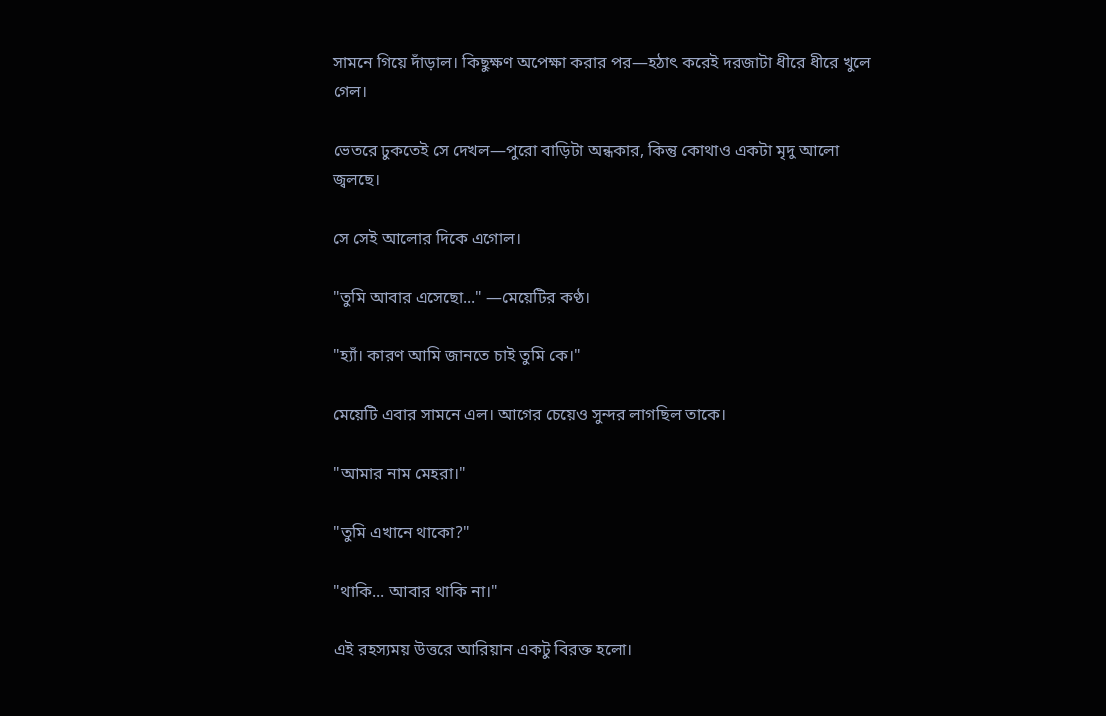সামনে গিয়ে দাঁড়াল। কিছুক্ষণ অপেক্ষা করার পর—হঠাৎ করেই দরজাটা ধীরে ধীরে খুলে গেল।

ভেতরে ঢুকতেই সে দেখল—পুরো বাড়িটা অন্ধকার, কিন্তু কোথাও একটা মৃদু আলো জ্বলছে।

সে সেই আলোর দিকে এগোল।

"তুমি আবার এসেছো..." —মেয়েটির কণ্ঠ।

"হ্যাঁ। কারণ আমি জানতে চাই তুমি কে।"

মেয়েটি এবার সামনে এল। আগের চেয়েও সুন্দর লাগছিল তাকে।

"আমার নাম মেহরা।"

"তুমি এখানে থাকো?"

"থাকি... আবার থাকি না।"

এই রহস্যময় উত্তরে আরিয়ান একটু বিরক্ত হলো।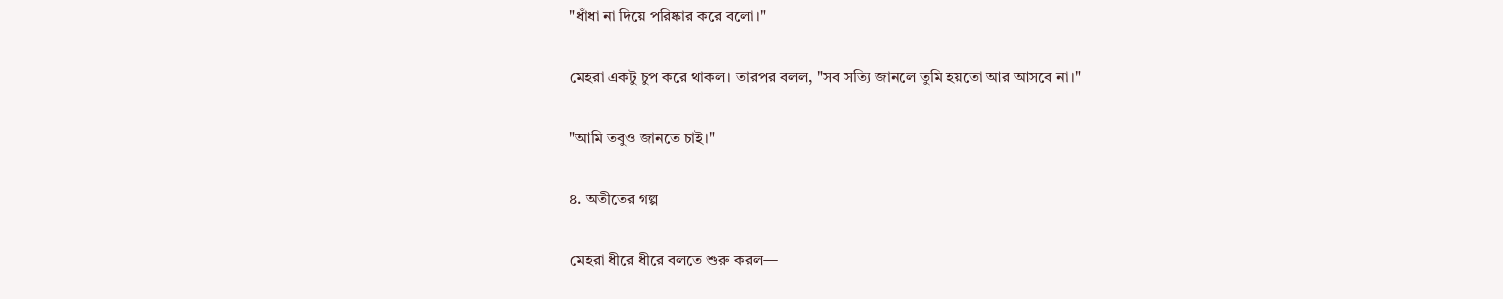"ধাঁধা না দিয়ে পরিষ্কার করে বলো।"

মেহরা একটু চুপ করে থাকল। তারপর বলল, "সব সত্যি জানলে তুমি হয়তো আর আসবে না।"

"আমি তবুও জানতে চাই।"

৪. অতীতের গল্প

মেহরা ধীরে ধীরে বলতে শুরু করল—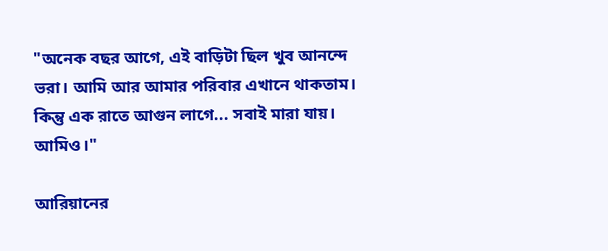"অনেক বছর আগে, এই বাড়িটা ছিল খুব আনন্দে ভরা। আমি আর আমার পরিবার এখানে থাকতাম। কিন্তু এক রাতে আগুন লাগে... সবাই মারা যায়। আমিও।"

আরিয়ানের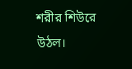শরীর শিউরে উঠল।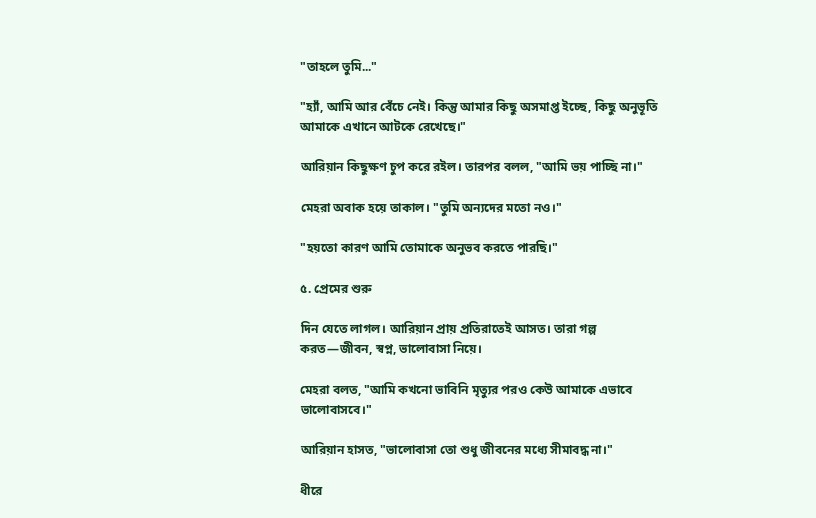"তাহলে তুমি..."

"হ্যাঁ, আমি আর বেঁচে নেই। কিন্তু আমার কিছু অসমাপ্ত ইচ্ছে, কিছু অনুভূতি আমাকে এখানে আটকে রেখেছে।"

আরিয়ান কিছুক্ষণ চুপ করে রইল। তারপর বলল, "আমি ভয় পাচ্ছি না।"

মেহরা অবাক হয়ে তাকাল। "তুমি অন্যদের মতো নও।"

"হয়তো কারণ আমি তোমাকে অনুভব করতে পারছি।"

৫. প্রেমের শুরু

দিন যেতে লাগল। আরিয়ান প্রায় প্রতিরাতেই আসত। তারা গল্প করত—জীবন, স্বপ্ন, ভালোবাসা নিয়ে।

মেহরা বলত, "আমি কখনো ভাবিনি মৃত্যুর পরও কেউ আমাকে এভাবে ভালোবাসবে।"

আরিয়ান হাসত, "ভালোবাসা তো শুধু জীবনের মধ্যে সীমাবদ্ধ না।"

ধীরে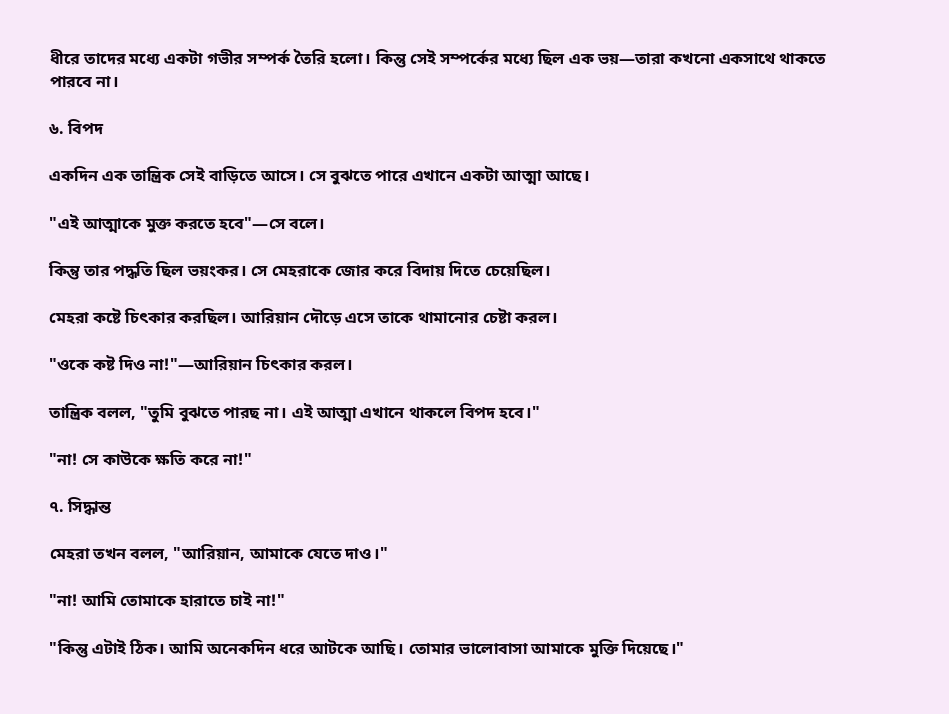ধীরে তাদের মধ্যে একটা গভীর সম্পর্ক তৈরি হলো। কিন্তু সেই সম্পর্কের মধ্যে ছিল এক ভয়—তারা কখনো একসাথে থাকতে পারবে না।

৬. বিপদ

একদিন এক তান্ত্রিক সেই বাড়িতে আসে। সে বুঝতে পারে এখানে একটা আত্মা আছে।

"এই আত্মাকে মুক্ত করতে হবে"—সে বলে।

কিন্তু তার পদ্ধতি ছিল ভয়ংকর। সে মেহরাকে জোর করে বিদায় দিতে চেয়েছিল।

মেহরা কষ্টে চিৎকার করছিল। আরিয়ান দৌড়ে এসে তাকে থামানোর চেষ্টা করল।

"ওকে কষ্ট দিও না!"—আরিয়ান চিৎকার করল।

তান্ত্রিক বলল, "তুমি বুঝতে পারছ না। এই আত্মা এখানে থাকলে বিপদ হবে।"

"না! সে কাউকে ক্ষতি করে না!"

৭. সিদ্ধান্ত

মেহরা তখন বলল, "আরিয়ান, আমাকে যেতে দাও।"

"না! আমি তোমাকে হারাতে চাই না!"

"কিন্তু এটাই ঠিক। আমি অনেকদিন ধরে আটকে আছি। তোমার ভালোবাসা আমাকে মুক্তি দিয়েছে।"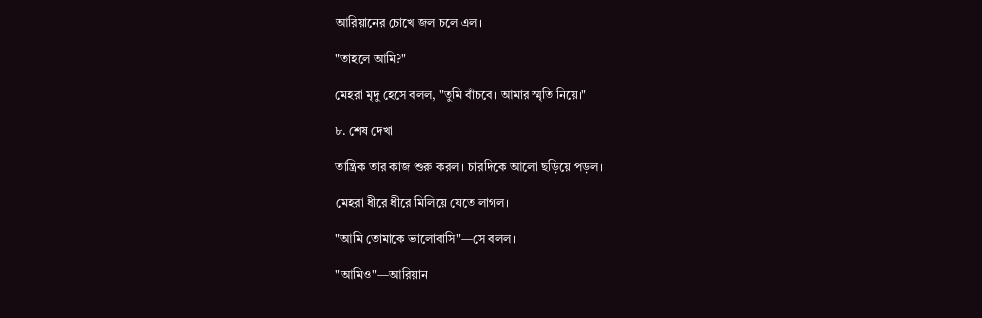আরিয়ানের চোখে জল চলে এল।

"তাহলে আমি?"

মেহরা মৃদু হেসে বলল, "তুমি বাঁচবে। আমার স্মৃতি নিয়ে।"

৮. শেষ দেখা

তান্ত্রিক তার কাজ শুরু করল। চারদিকে আলো ছড়িয়ে পড়ল।

মেহরা ধীরে ধীরে মিলিয়ে যেতে লাগল।

"আমি তোমাকে ভালোবাসি"—সে বলল।

"আমিও"—আরিয়ান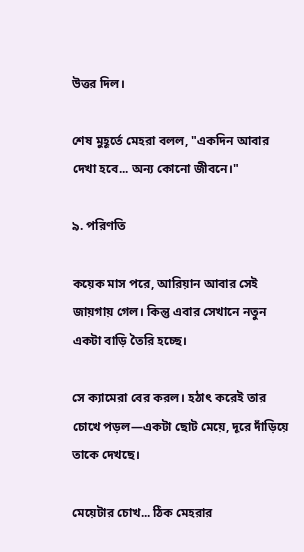উত্তর দিল।

শেষ মুহূর্তে মেহরা বলল, "একদিন আবার দেখা হবে... অন্য কোনো জীবনে।"

৯. পরিণতি

কয়েক মাস পরে, আরিয়ান আবার সেই জায়গায় গেল। কিন্তু এবার সেখানে নতুন একটা বাড়ি তৈরি হচ্ছে।

সে ক্যামেরা বের করল। হঠাৎ করেই তার চোখে পড়ল—একটা ছোট মেয়ে, দূরে দাঁড়িয়ে তাকে দেখছে।

মেয়েটার চোখ... ঠিক মেহরার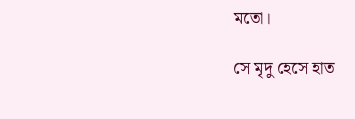মতো।

সে মৃদু হেসে হাত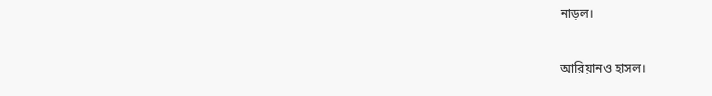নাড়ল।

আরিয়ানও হাসল।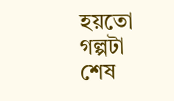হয়তো গল্পটা শেষ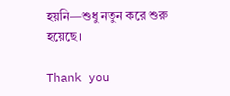হয়নি—শুধু নতুন করে শুরু হয়েছে।

Thank you